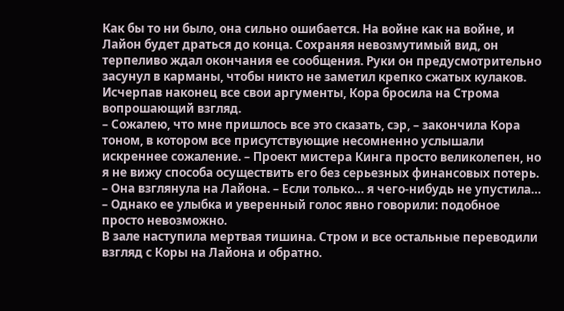Как бы то ни было, она сильно ошибается. На войне как на войне, и Лайон будет драться до конца. Сохраняя невозмутимый вид, он терпеливо ждал окончания ее сообщения. Руки он предусмотрительно засунул в карманы, чтобы никто не заметил крепко сжатых кулаков. Исчерпав наконец все свои аргументы, Кора бросила на Строма вопрошающий взгляд.
– Сожалею, что мне пришлось все это сказать, сэр, – закончила Кора тоном, в котором все присутствующие несомненно услышали искреннее сожаление. – Проект мистера Кинга просто великолепен, но я не вижу способа осуществить его без серьезных финансовых потерь. – Она взглянула на Лайона. – Если только… я чего-нибудь не упустила… – Однако ее улыбка и уверенный голос явно говорили: подобное просто невозможно.
В зале наступила мертвая тишина. Стром и все остальные переводили взгляд с Коры на Лайона и обратно.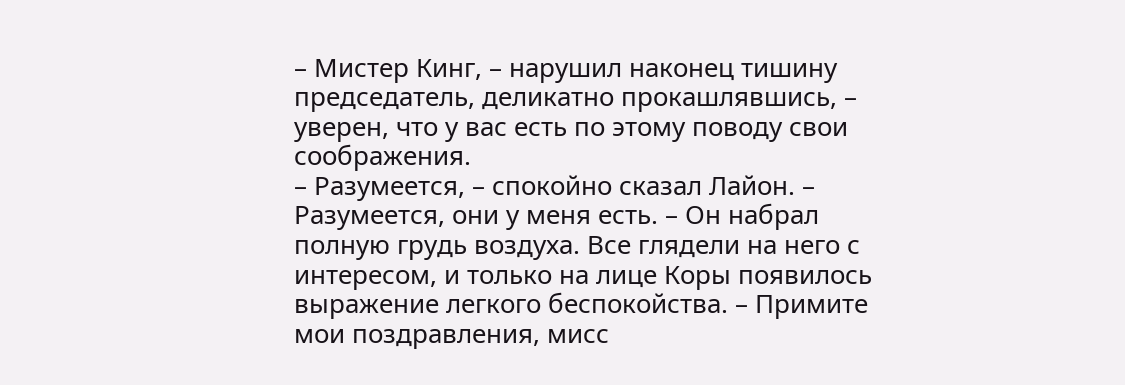– Мистер Кинг, – нарушил наконец тишину председатель, деликатно прокашлявшись, – уверен, что у вас есть по этому поводу свои соображения.
– Разумеется, – спокойно сказал Лайон. – Разумеется, они у меня есть. – Он набрал полную грудь воздуха. Все глядели на него с интересом, и только на лице Коры появилось выражение легкого беспокойства. – Примите мои поздравления, мисс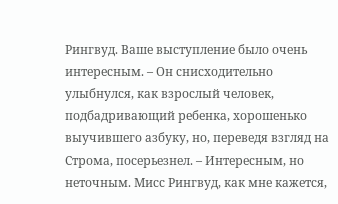Рингвуд. Ваше выступление было очень интересным. – Он снисходительно улыбнулся, как взрослый человек, подбадривающий ребенка, хорошенько выучившего азбуку, но, переведя взгляд на Строма, посерьезнел. – Интересным, но неточным. Мисс Рингвуд, как мне кажется,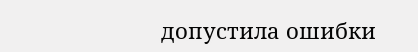допустила ошибки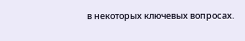в некоторых ключевых вопросах.